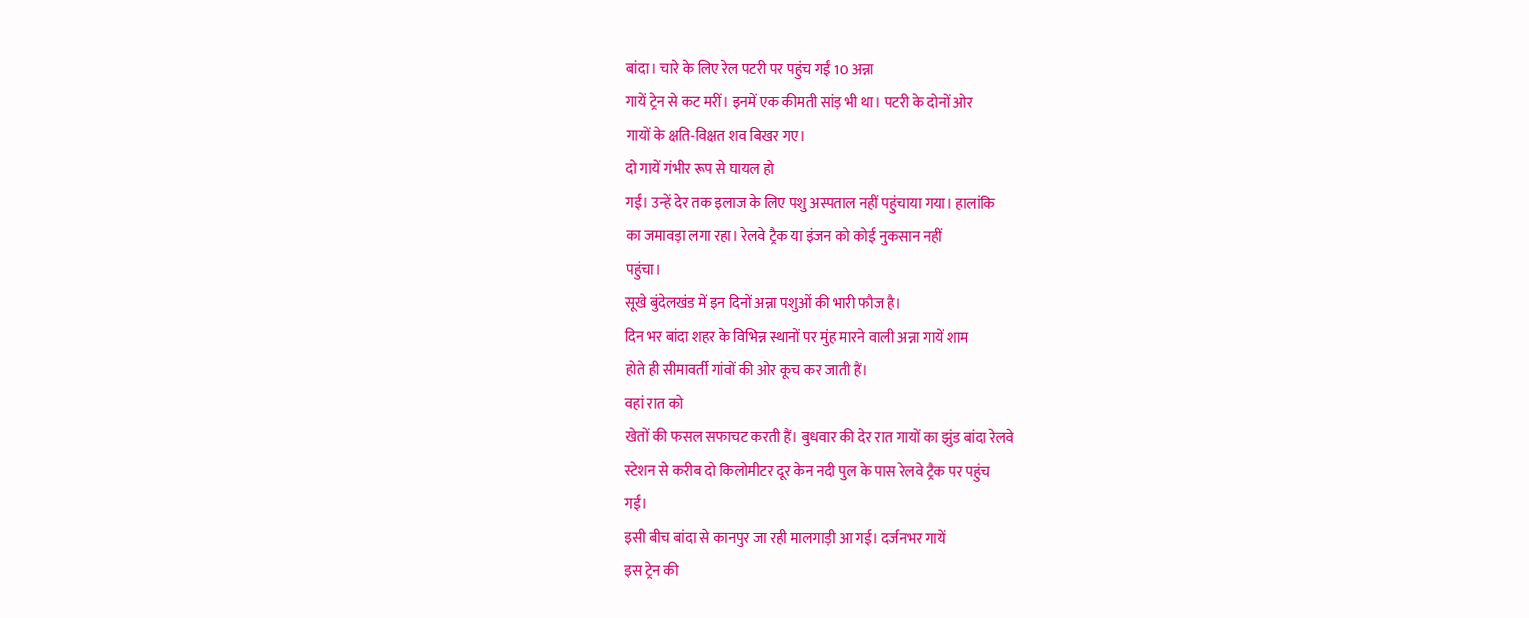बांदा। चारे के लिए रेल पटरी पर पहुंच गईं 10 अन्ना
गायें ट्रेन से कट मरीं। इनमें एक कीमती सांड़ भी था। पटरी के दोनों ओर
गायों के क्षति-विक्षत शव बिखर गए।
दो गायें गंभीर रूप से घायल हो
गईं। उन्हें देर तक इलाज के लिए पशु अस्पताल नहीं पहुंचाया गया। हालांकि
का जमावड़ा लगा रहा। रेलवे ट्रैक या इंजन को कोई नुकसान नहीं
पहुंचा।
सूखे बुंदेलखंड में इन दिनों अन्ना पशुओं की भारी फौज है।
दिन भर बांदा शहर के विभिन्न स्थानों पर मुंह मारने वाली अन्ना गायें शाम
होते ही सीमावर्ती गांवों की ओर कूच कर जाती हैं।
वहां रात को
खेतों की फसल सफाचट करती हैं। बुधवार की देर रात गायों का झुंड बांदा रेलवे
स्टेशन से करीब दो किलोमीटर दूर केन नदी पुल के पास रेलवे ट्रैक पर पहुंच
गईं।
इसी बीच बांदा से कानपुर जा रही मालगाड़ी आ गई। दर्जनभर गायें
इस ट्रेन की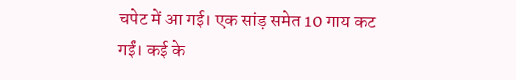चपेट में आ गई। एक सांड़ समेत 10 गाय कट गईं। कई के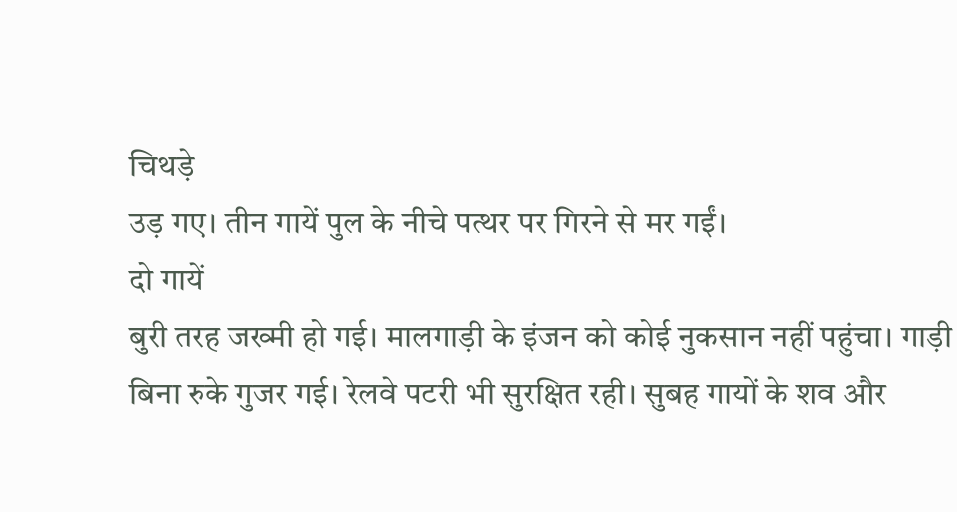चिथड़े
उड़ गए। तीन गायें पुल के नीचे पत्थर पर गिरने से मर गईं।
दो गायें
बुरी तरह जख्मी हो गई। मालगाड़ी के इंजन को कोई नुकसान नहीं पहुंचा। गाड़ी
बिना रुके गुजर गई। रेलवे पटरी भी सुरक्षित रही। सुबह गायों के शव और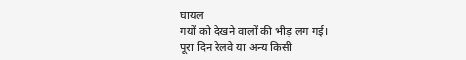घायल
गयों को देखने वालों की भीड़ लग गई।
पूरा दिन रेलवे या अन्य किसी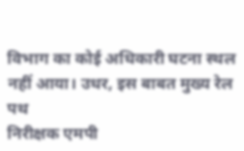विभाग का कोई अधिकारी घटना स्थल नहीं आया। उधर, इस बाबत मुख्य रेल पथ
निरीक्षक एमपी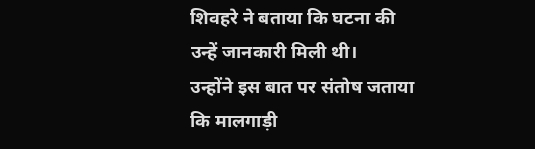शिवहरे ने बताया कि घटना की उन्हें जानकारी मिली थी।
उन्होंने इस बात पर संतोष जताया कि मालगाड़ी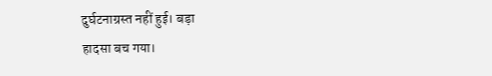दुर्घटनाग्रस्त नहीं हुई। बड़ा
हादसा बच गया।